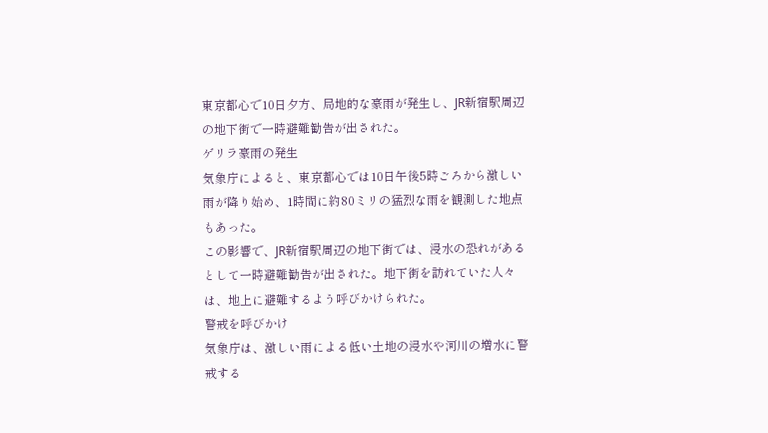東京都心で10日夕方、局地的な豪雨が発生し、JR新宿駅周辺の地下街で一時避難勧告が出された。
ゲリラ豪雨の発生
気象庁によると、東京都心では10日午後5時ごろから激しい雨が降り始め、1時間に約80ミリの猛烈な雨を観測した地点もあった。
この影響で、JR新宿駅周辺の地下街では、浸水の恐れがあるとして一時避難勧告が出された。地下街を訪れていた人々は、地上に避難するよう呼びかけられた。
警戒を呼びかけ
気象庁は、激しい雨による低い土地の浸水や河川の増水に警戒する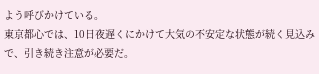よう呼びかけている。
東京都心では、10日夜遅くにかけて大気の不安定な状態が続く見込みで、引き続き注意が必要だ。